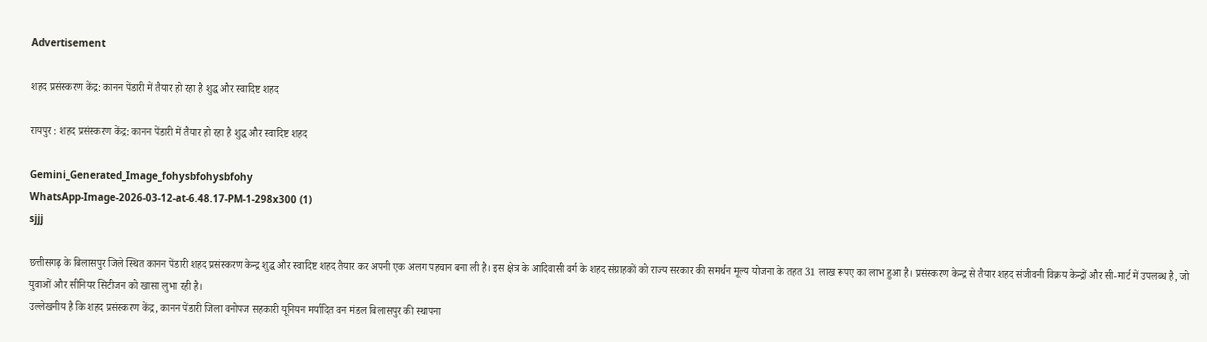Advertisement

शहद प्रसंस्करण केंद्र: कानन पेंडारी में तैयार हो रहा है शुद्ध और स्वादिष्ट शहद

रायपुर : शहद प्रसंस्करण केंद्र: कानन पेंडारी में तैयार हो रहा है शुद्ध और स्वादिष्ट शहद

Gemini_Generated_Image_fohysbfohysbfohy
WhatsApp-Image-2026-03-12-at-6.48.17-PM-1-298x300 (1)
sjjj

छत्तीसगढ़ के बिलासपुर जिले स्थित कानन पेंडारी शहद प्रसंस्करण केन्द्र शुद्ध और स्वादिष्ट शहद तैयार कर अपनी एक अलग पहचान बना ली है। इस क्षेत्र के आदिवासी वर्ग के शहद संग्राहकों को राज्य सरकार की समर्थन मूल्य योजना के तहत 31 लाख रूपए का लाभ हुआ है। प्रसंस्करण केन्द्र से तैयार शहद संजीवनी विक्रय केन्द्रों और सी-मार्ट में उपलब्ध है, जो युवाओं और सीनियर सिटीजन को खासा लुभा रही है।
उल्लेखनीय है कि शहद प्रसंस्करण केंद्र, कानन पेंडारी जिला वनोपज सहकारी यूनियन मर्यादित वन मंडल बिलासपुर की स्थापना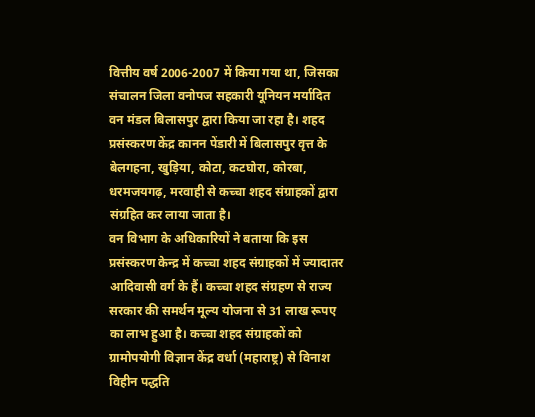वित्तीय वर्ष 2006-2007 में किया गया था, जिसका संचालन जिला वनोपज सहकारी यूनियन मर्यादित वन मंडल बिलासपुर द्वारा किया जा रहा है। शहद प्रसंस्करण केंद्र कानन पेंडारी में बिलासपुर वृत्त के बेलगहना, खुड़िया, कोटा, कटघोरा, कोरबा, धरमजयगढ़, मरवाही से कच्चा शहद संग्राहकों द्वारा संग्रहित कर लाया जाता है।
वन विभाग के अधिकारियों ने बताया कि इस प्रसंस्करण केन्द्र में कच्चा शहद संग्राहकों में ज्यादातर आदिवासी वर्ग के हैं। कच्चा शहद संग्रहण से राज्य सरकार की समर्थन मूल्य योजना से 31 लाख रूपए का लाभ हुआ है। कच्चा शहद संग्राहकों को ग्रामोपयोगी विज्ञान केंद्र वर्धा (महाराष्ट्र) से विनाश विहीन पद्धति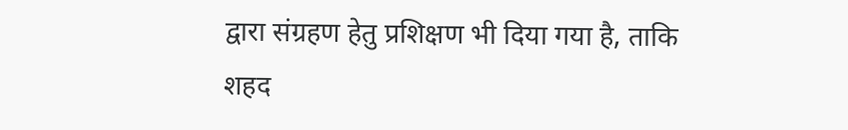द्वारा संग्रहण हेतु प्रशिक्षण भी दिया गया है, ताकि शहद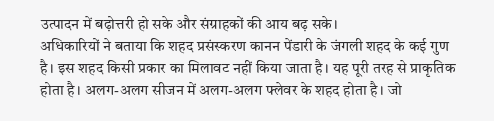उत्पादन में बढ़ोत्तरी हो सके और संग्राहकों की आय बढ़ सके।
अधिकारियों ने बताया कि शहद प्रसंस्करण कानन पेंडारी के जंगली शहद के कई गुण है। इस शहद किसी प्रकार का मिलावट नहीं किया जाता है। यह पूरी तरह से प्राकृतिक होता है। अलग-अलग सीजन में अलग-अलग फ्लेवर के शहद होता है। जो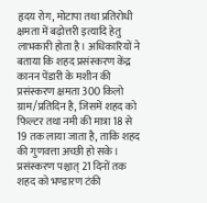हृदय रोग, मोटापा तथा प्रतिरोधी क्षमता में बढ़ोत्तरी इत्यादि हेतु लाभकारी होता है। अधिकारियों ने बताया कि शहद प्रसंस्करण केंद्र कानन पेंडारी के मशीन की प्रसंस्करण क्षमता 300 किलो ग्राम/प्रतिदिन है, जिसमें शहद को फिल्टर तथा नमी की मात्रा 18 से 19 तक लाया जाता है, ताकि शहद की गुणवत्ता अच्छी हो सके। प्रसंस्करण पश्चात् 21 दिनों तक शहद को भण्डारण टंकी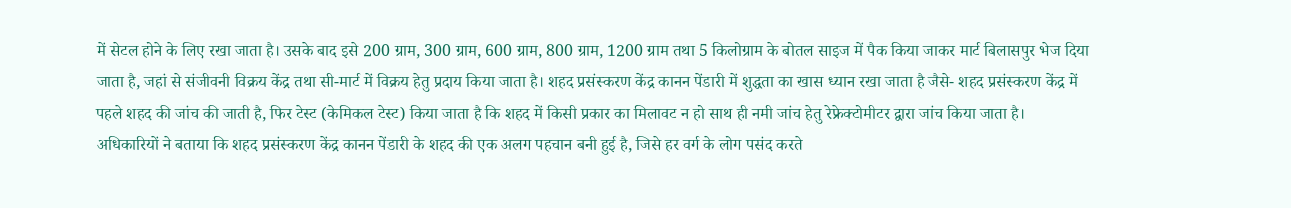में सेटल होने के लिए रखा जाता है। उसके बाद इसे 200 ग्राम, 300 ग्राम, 600 ग्राम, 800 ग्राम, 1200 ग्राम तथा 5 किलोग्राम के बोतल साइज में पैक किया जाकर मार्ट बिलासपुर भेज दिया जाता है, जहां से संजीवनी विक्रय केंद्र तथा सी-मार्ट में विक्रय हेतु प्रदाय किया जाता है। शहद प्रसंस्करण केंद्र कानन पेंडारी में शुद्धता का खास ध्यान रखा जाता है जैसे- शहद प्रसंस्करण केंद्र में पहले शहद की जांच की जाती है, फिर टेस्ट (केमिकल टेस्ट) किया जाता है कि शहद में किसी प्रकार का मिलावट न हो साथ ही नमी जांच हेतु रेफ्रेक्टोमीटर द्वारा जांच किया जाता है।
अधिकारियों ने बताया कि शहद प्रसंस्करण केंद्र कानन पेंडारी के शहद की एक अलग पहचान बनी हुई है, जिसे हर वर्ग के लोग पसंद करते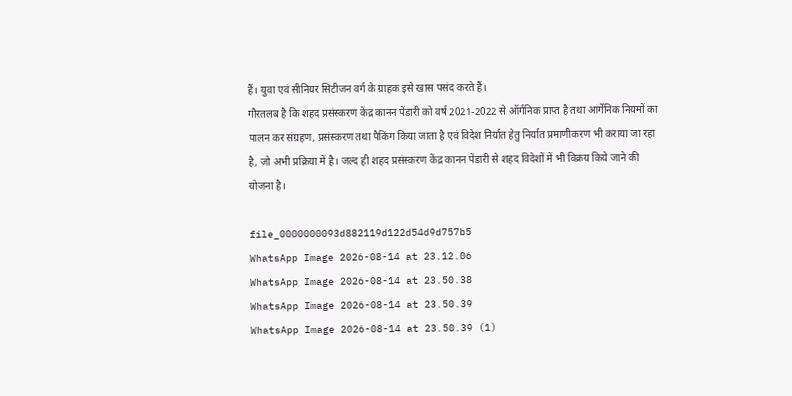हैं। युवा एवं सीनियर सिटीजन वर्ग के ग्राहक इसे खास पसंद करते हैं।
गौरतलब है कि शहद प्रसंस्करण केंद्र कानन पेंडारी को वर्ष 2021-2022 से ऑर्गनिक प्राप्त है तथा आर्गेनिक नियमों का पालन कर संग्रहण, प्रसंस्करण तथा पैकिंग किया जाता है एवं विदेश निर्यात हेतु निर्यात प्रमाणीकरण भी कराया जा रहा है, जो अभी प्रक्रिया में है। जल्द ही शहद प्रसंस्करण केंद्र कानन पेंडारी से शहद विदेशों में भी विक्रय किये जाने की योजना है।

file_0000000093d882119d122d54d9d757b5
WhatsApp Image 2026-08-14 at 23.12.06
WhatsApp Image 2026-08-14 at 23.50.38
WhatsApp Image 2026-08-14 at 23.50.39
WhatsApp Image 2026-08-14 at 23.50.39 (1)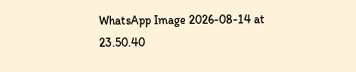WhatsApp Image 2026-08-14 at 23.50.40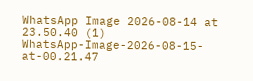WhatsApp Image 2026-08-14 at 23.50.40 (1)
WhatsApp-Image-2026-08-15-at-00.21.47